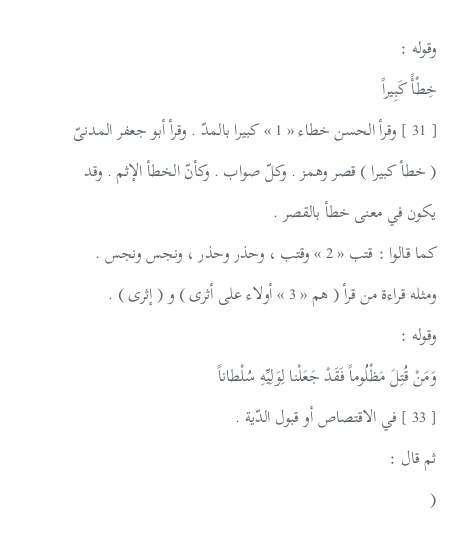وقوله :
خِطْأً كَبِيراً
[ 31 ] وقرأ الحسن خطاء « 1 » كبيرا بالمدّ . وقرأ أبو جعفر المدنىّ ( خطأ كبيرا ) قصر وهمز . وكلّ صواب . وكأنّ الخطأ الإثم . وقد يكون في معنى خطأ بالقصر .
كما قالوا : قتب « 2 » وقتب ، وحذر وحذر ، ونجس ونجس . ومثله قراءة من قرأ ( هم « 3 » أولاء على أثرى ) و ( إثرى ) .
وقوله :
وَمَنْ قُتِلَ مَظْلُوماً فَقَدْ جَعَلْنا لِوَلِيِّهِ سُلْطاناً
[ 33 ] في الاقتصاص أو قبول الدّية .
ثم قال :
(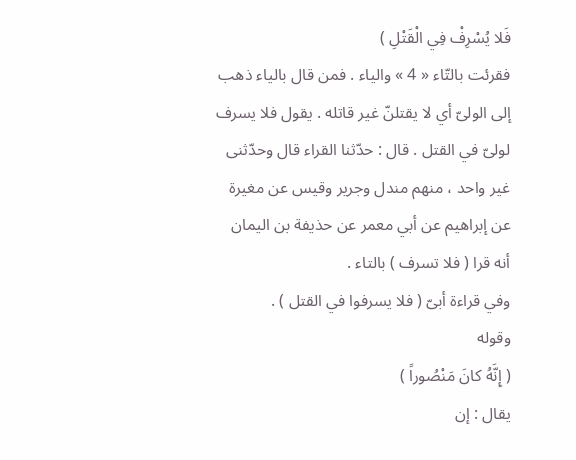فَلا يُسْرِفْ فِي الْقَتْلِ )
فقرئت بالتّاء « 4 » والياء . فمن قال بالياء ذهب إلى الولىّ أي لا يقتلنّ غير قاتله . يقول فلا يسرف لولىّ في القتل . قال : حدّثنا القراء قال وحدّثنى غير واحد ، منهم مندل وجرير وقيس عن مغيرة عن إبراهيم عن أبي معمر عن حذيفة بن اليمان أنه قرا ( فلا تسرف ) بالتاء .
وفي قراءة أبىّ ( فلا يسرفوا في القتل ) .
وقوله
( إِنَّهُ كانَ مَنْصُوراً )
يقال : إن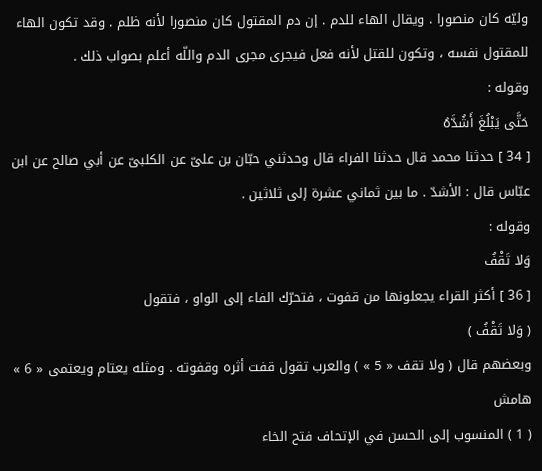وليّه كان منصورا . ويقال الهاء للدم . إن دم المقتول كان منصورا لأنه ظلم . وقد تكون الهاء للمقتول نفسه ، وتكون للقتل لأنه فعل فيجرى مجرى الدم واللّه أعلم بصواب ذلك .
وقوله :
حَتَّى يَبْلُغَ أَشُدَّهُ
[ 34 ] حدثنا محمد قال حدثنا الفراء قال وحدثني حبّان بن علىّ عن الكلبىّ عن أبي صالح عن ابن عبّاس قال : الأشدّ . ما بين ثماني عشرة إلى ثلاثين .
وقوله :
وَلا تَقْفُ
[ 36 ] أكثر القراء يجعلونها من قفوت ، فتحرّك الفاء إلى الواو ، فتقول
( وَلا تَقْفُ )
وبعضهم قال ( ولا تقف « 5 » ) والعرب تقول قفت أثره وقفوته . ومثله يعتام ويعتمى « 6 »
هامش
( 1 ) المنسوب إلى الحسن في الإتحاف فتح الخاء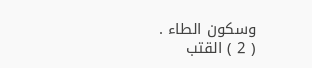وسكون الطاء .
( 2 ) القتب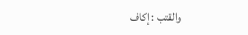والقتب : إكاف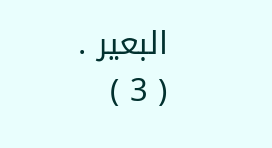البعير .
( 3 )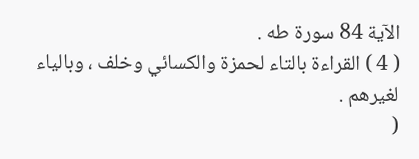الآية 84 سورة طه .
( 4 ) القراءة بالتاء لحمزة والكسائي وخلف ، وبالياء لغيرهم .
(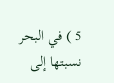5 ) في البحر نسبتها إلى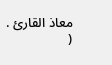معاذ القارئ .
(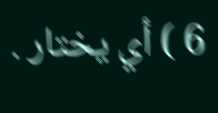6 ) أي يختار .